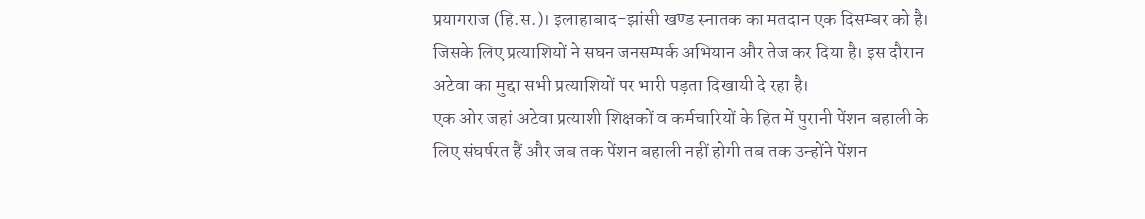प्रयागराज (हि.स.)। इलाहाबाद-झांसी खण्ड स्नातक का मतदान एक दिसम्बर को है। जिसके लिए प्रत्याशियों ने सघन जनसम्पर्क अभियान और तेज कर दिया है। इस दौरान अटेवा का मुद्दा सभी प्रत्याशियों पर भारी पड़ता दिखायी दे रहा है।
एक ओर जहां अटेवा प्रत्याशी शिक्षकों व कर्मचारियों के हित में पुरानी पेंशन बहाली के लिए संघर्षरत हैं और जब तक पेंशन बहाली नहीं होगी तब तक उन्होंने पेंशन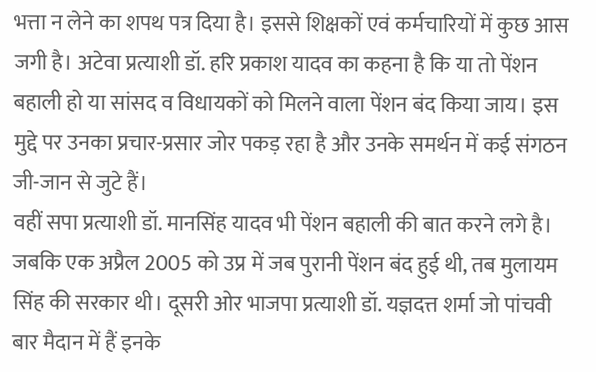भत्ता न लेने का शपथ पत्र दिया है। इससे शिक्षकों एवं कर्मचारियों में कुछ आस जगी है। अटेवा प्रत्याशी डॉ. हरि प्रकाश यादव का कहना है कि या तो पेंशन बहाली हो या सांसद व विधायकों को मिलने वाला पेंशन बंद किया जाय। इस मुद्दे पर उनका प्रचार-प्रसार जोर पकड़ रहा है और उनके समर्थन में कई संगठन जी-जान से जुटे हैं।
वहीं सपा प्रत्याशी डॉ. मानसिंह यादव भी पेंशन बहाली की बात करने लगे है। जबकि एक अप्रैल 2005 को उप्र में जब पुरानी पेंशन बंद हुई थी, तब मुलायम सिंह की सरकार थी। दूसरी ओर भाजपा प्रत्याशी डॉ. यज्ञदत्त शर्मा जो पांचवी बार मैदान में हैं इनके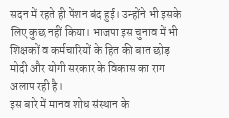सदन में रहते ही पेंशन बंद हुई। उन्होंने भी इसके लिए कुछ नहीं किया। भाजपा इस चुनाव में भी शिक्षकों व कर्मचारियों के हित की बात छोड़ मोदी और योगी सरकार के विकास का राग अलाप रही है।
इस बारे में मानव शोध संस्थान के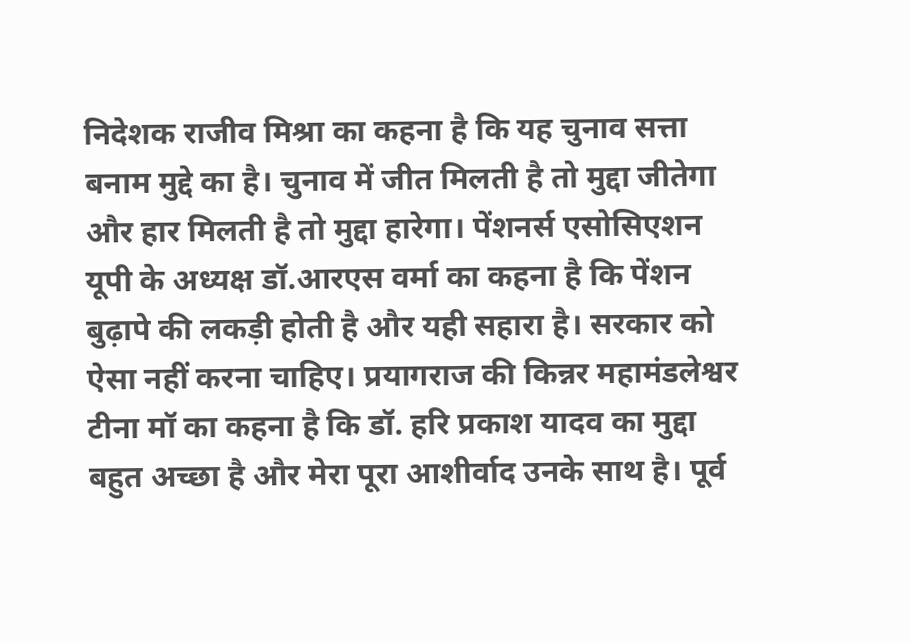निदेशक राजीव मिश्रा का कहना है कि यह चुनाव सत्ता बनाम मुद्दे का है। चुनाव में जीत मिलती है तो मुद्दा जीतेगा और हार मिलती है तो मुद्दा हारेगा। पेंशनर्स एसोसिएशन यूपी के अध्यक्ष डॉ.आरएस वर्मा का कहना है कि पेंशन बुढ़ापे की लकड़ी होती है और यही सहारा है। सरकार को ऐसा नहीं करना चाहिए। प्रयागराज की किन्नर महामंडलेश्वर टीना मॉ का कहना है कि डॉ. हरि प्रकाश यादव का मुद्दा बहुत अच्छा है और मेरा पूरा आशीर्वाद उनके साथ है। पूर्व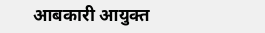आबकारी आयुक्त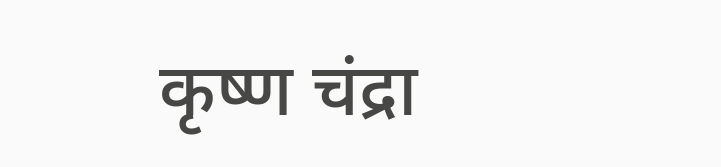कृष्ण चंद्रा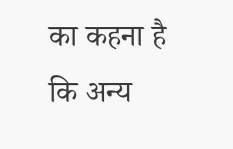का कहना है कि अन्य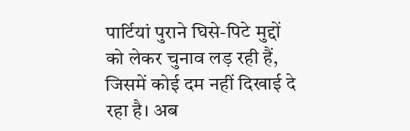पार्टियां पुराने घिसे-पिटे मुद्दों को लेकर चुनाव लड़ रही हैं, जिसमें कोई दम नहीं दिखाई दे रहा है। अब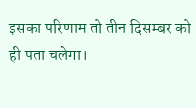इसका परिणाम तो तीन दिसम्बर को ही पता चलेगा।